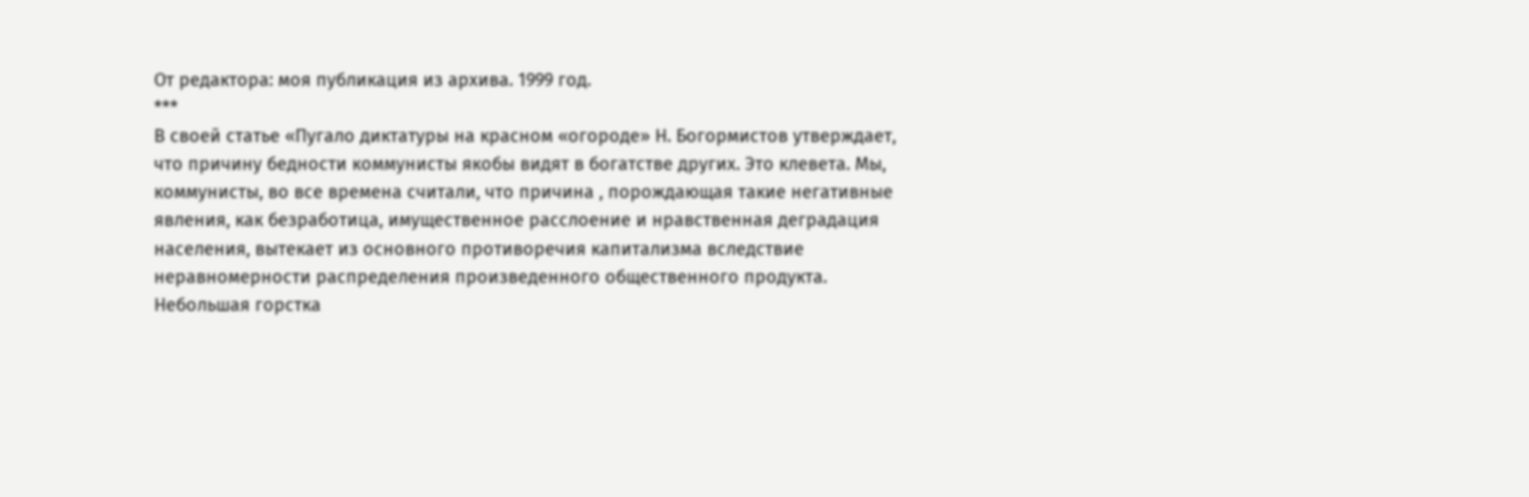От редактора: моя публикация из архива. 1999 год.
***
В своей статье «Пугало диктатуры на красном «огороде» Н. Богормистов утверждает, что причину бедности коммунисты якобы видят в богатстве других. Это клевета. Мы, коммунисты, во все времена считали, что причина , порождающая такие негативные явления, как безработица, имущественное расслоение и нравственная деградация населения, вытекает из основного противоречия капитализма вследствие неравномерности распределения произведенного общественного продукта.
Небольшая горстка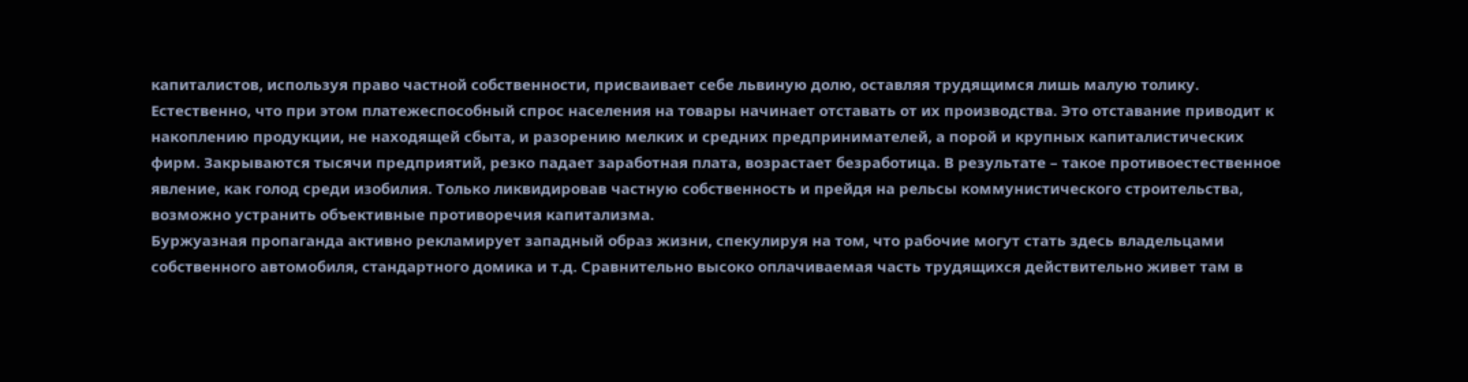капиталистов, используя право частной собственности, присваивает себе львиную долю, оставляя трудящимся лишь малую толику. Естественно, что при этом платежеспособный спрос населения на товары начинает отставать от их производства. Это отставание приводит к накоплению продукции, не находящей сбыта, и разорению мелких и средних предпринимателей, а порой и крупных капиталистических фирм. Закрываются тысячи предприятий, резко падает заработная плата, возрастает безработица. В результате – такое противоестественное явление, как голод среди изобилия. Только ликвидировав частную собственность и прейдя на рельсы коммунистического строительства, возможно устранить объективные противоречия капитализма.
Буржуазная пропаганда активно рекламирует западный образ жизни, спекулируя на том, что рабочие могут стать здесь владельцами собственного автомобиля, стандартного домика и т.д. Сравнительно высоко оплачиваемая часть трудящихся действительно живет там в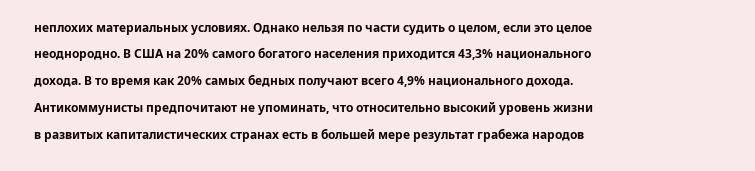неплохих материальных условиях. Однако нельзя по части судить о целом, если это целое неоднородно. В США на 20% самого богатого населения приходится 43,3% национального дохода. В то время как 20% самых бедных получают всего 4,9% национального дохода. Антикоммунисты предпочитают не упоминать, что относительно высокий уровень жизни в развитых капиталистических странах есть в большей мере результат грабежа народов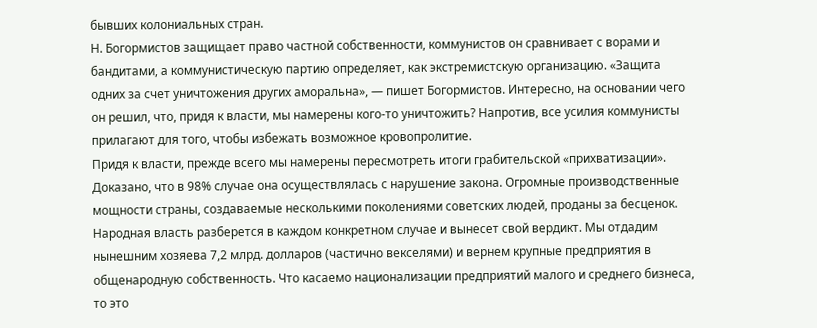бывших колониальных стран.
Н. Богормистов защищает право частной собственности, коммунистов он сравнивает с ворами и бандитами, а коммунистическую партию определяет, как экстремистскую организацию. «Защита одних за счет уничтожения других аморальна», — пишет Богормистов. Интересно, на основании чего он решил, что, придя к власти, мы намерены кого-то уничтожить? Напротив, все усилия коммунисты прилагают для того, чтобы избежать возможное кровопролитие.
Придя к власти, прежде всего мы намерены пересмотреть итоги грабительской «прихватизации». Доказано, что в 98% случае она осуществлялась с нарушение закона. Огромные производственные мощности страны, создаваемые несколькими поколениями советских людей, проданы за бесценок. Народная власть разберется в каждом конкретном случае и вынесет свой вердикт. Мы отдадим нынешним хозяева 7,2 млрд. долларов (частично векселями) и вернем крупные предприятия в общенародную собственность. Что касаемо национализации предприятий малого и среднего бизнеса, то это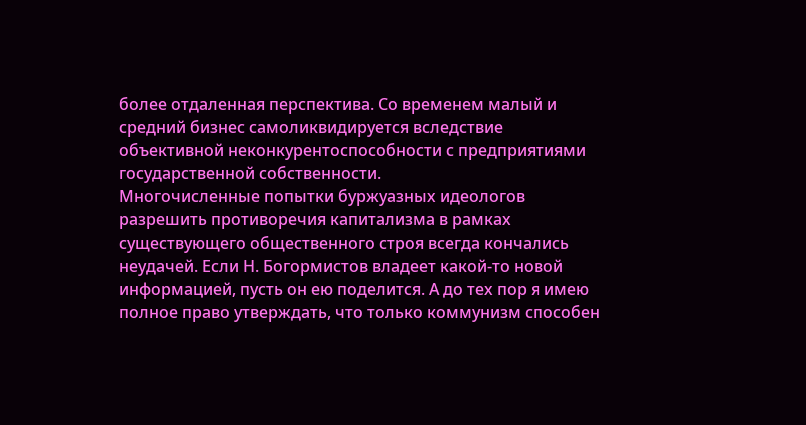более отдаленная перспектива. Со временем малый и средний бизнес самоликвидируется вследствие объективной неконкурентоспособности с предприятиями государственной собственности.
Многочисленные попытки буржуазных идеологов разрешить противоречия капитализма в рамках существующего общественного строя всегда кончались неудачей. Если Н. Богормистов владеет какой-то новой информацией, пусть он ею поделится. А до тех пор я имею полное право утверждать, что только коммунизм способен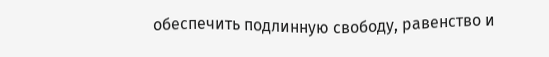обеспечить подлинную свободу, равенство и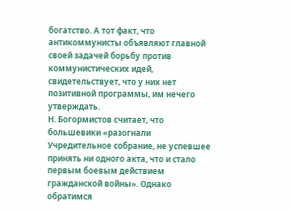богатство. А тот факт, что антикоммунисты объявляют главной своей задачей борьбу против коммунистических идей, свидетельствует, что у них нет позитивной программы, им нечего утверждать.
Н. Богормистов считает, что большевики «разогнали Учредительное собрание, не успевшее принять ни одного акта, что и стало первым боевым действием гражданской войны». Однако обратимся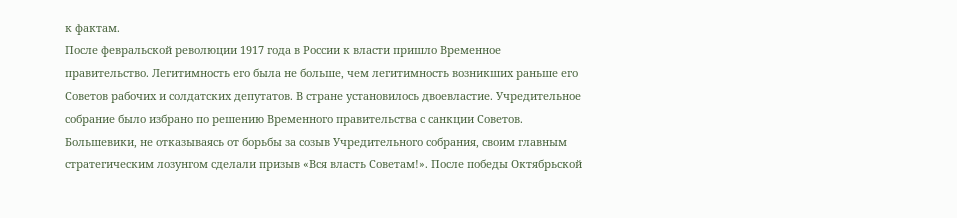к фактам.
После февральской революции 1917 года в России к власти пришло Временное правительство. Легитимность его была не больше, чем легитимность возникших раньше его Советов рабочих и солдатских депутатов. В стране установилось двоевластие. Учредительное собрание было избрано по решению Временного правительства с санкции Советов. Большевики, не отказываясь от борьбы за созыв Учредительного собрания, своим главным стратегическим лозунгом сделали призыв «Вся власть Советам!». После победы Октябрьской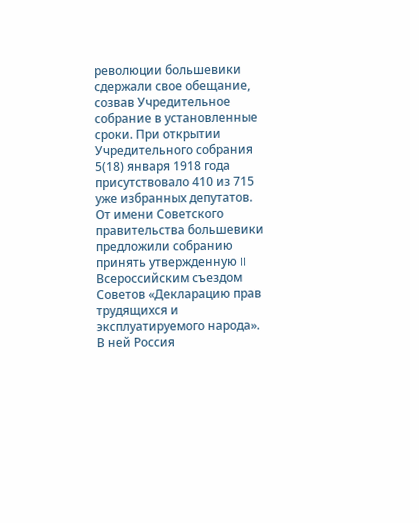революции большевики сдержали свое обещание, созвав Учредительное собрание в установленные сроки. При открытии Учредительного собрания 5(18) января 1918 года присутствовало 410 из 715 уже избранных депутатов. От имени Советского правительства большевики предложили собранию принять утвержденную II Всероссийским съездом Советов «Декларацию прав трудящихся и эксплуатируемого народа». В ней Россия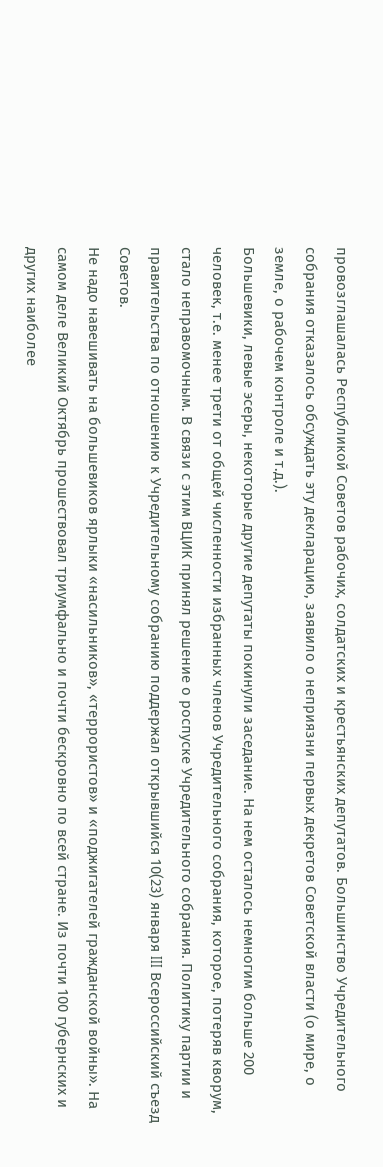провозглашалась Республикой Советов рабочих, солдатских и крестьянских депутатов. Большинство Учредительного собрания отказалось обсуждать эту декларацию, заявило о неприязни первых декретов Советской власти (о мире, о земле, о рабочем контроле и т.д.).
Большевики, левые эсеры, некоторые другие депутаты покинули заседание. На нем осталось немногим больше 200 человек, т.е. менее трети от общей численности избранных членов Учредительного собрания, которое, потеряв кворум, стало неправомочным. В связи с этим ВЦИК принял решение о роспуске Учредительного собрания. Политику партии и правительства по отношению к Учредительному собранию поддержал открывшийся 10(23) января III Всероссийский съезд Советов.
Не надо навешивать на большевиков ярлыки «насильников», «террористов» и «поджигателей гражданской войны». На самом деле Великий Октябрь прошествовал триумфально и почти бескровно по всей стране. Из почти 100 губернских и других наиболее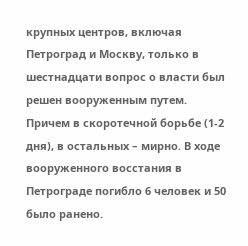крупных центров, включая Петроград и Москву, только в шестнадцати вопрос о власти был решен вооруженным путем. Причем в скоротечной борьбе (1-2 дня), в остальных – мирно. В ходе вооруженного восстания в Петрограде погибло 6 человек и 50 было ранено.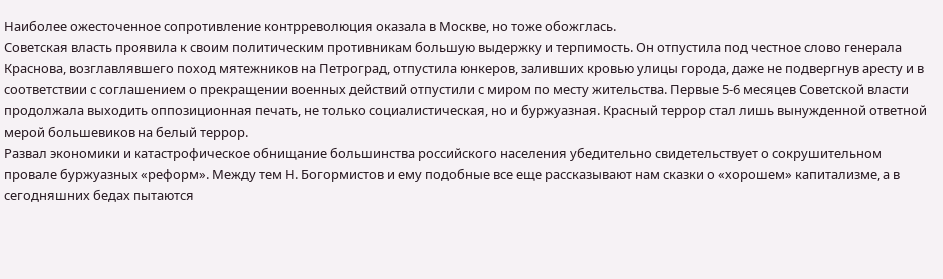Наиболее ожесточенное сопротивление контрреволюция оказала в Москве, но тоже обожглась.
Советская власть проявила к своим политическим противникам большую выдержку и терпимость. Он отпустила под честное слово генерала Краснова, возглавлявшего поход мятежников на Петроград, отпустила юнкеров, заливших кровью улицы города, даже не подвергнув аресту и в соответствии с соглашением о прекращении военных действий отпустили с миром по месту жительства. Первые 5-6 месяцев Советской власти продолжала выходить оппозиционная печать, не только социалистическая, но и буржуазная. Красный террор стал лишь вынужденной ответной мерой большевиков на белый террор.
Развал экономики и катастрофическое обнищание большинства российского населения убедительно свидетельствует о сокрушительном провале буржуазных «реформ». Между тем Н. Богормистов и ему подобные все еще рассказывают нам сказки о «хорошем» капитализме, а в сегодняшних бедах пытаются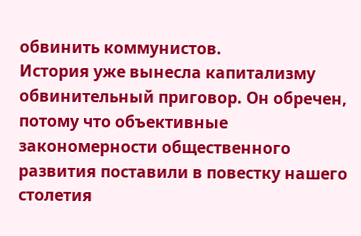обвинить коммунистов.
История уже вынесла капитализму обвинительный приговор. Он обречен, потому что объективные закономерности общественного развития поставили в повестку нашего столетия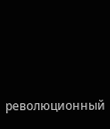революционный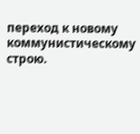переход к новому коммунистическому строю.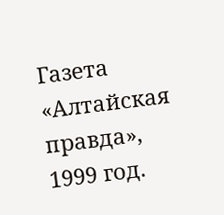Газета «Алтайская правда», 1999 год.